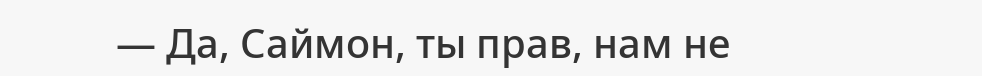— Да, Саймон, ты прав, нам не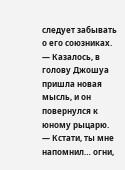следует забывать о его союзниках. — Казалось, в голову Джошуа пришла новая мысль, и он повернулся к юному рыцарю. — Кстати, ты мне напомнил… огни,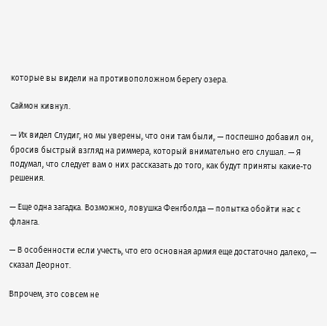которые вы видели на противоположном берегу озера.

Саймон кивнул.

— Их видел Слудиг, но мы уверены, что они там были, — поспешно добавил он, бросив быстрый взгляд на риммера, который внимательно его слушал. — Я подумал, что следует вам о них рассказать до того, как будут приняты какие-то решения.

— Еще одна загадка. Возможно, ловушка Фенгболда — попытка обойти нас с фланга.

— В особенности если учесть, что его основная армия еще достаточно далеко, — сказал Деорнот.

Впрочем, это совсем не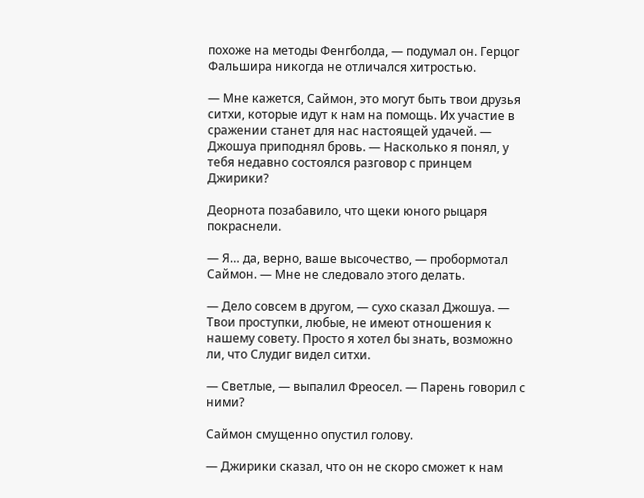похоже на методы Фенгболда, — подумал он. Герцог Фальшира никогда не отличался хитростью.

— Мне кажется, Саймон, это могут быть твои друзья ситхи, которые идут к нам на помощь. Их участие в сражении станет для нас настоящей удачей. — Джошуа приподнял бровь. — Насколько я понял, у тебя недавно состоялся разговор с принцем Джирики?

Деорнота позабавило, что щеки юного рыцаря покраснели.

— Я… да, верно, ваше высочество, — пробормотал Саймон. — Мне не следовало этого делать.

— Дело совсем в другом, — сухо сказал Джошуа. — Твои проступки, любые, не имеют отношения к нашему совету. Просто я хотел бы знать, возможно ли, что Слудиг видел ситхи.

— Светлые, — выпалил Фреосел. — Парень говорил с ними?

Саймон смущенно опустил голову.

— Джирики сказал, что он не скоро сможет к нам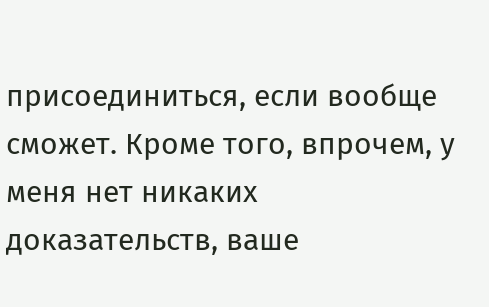присоединиться, если вообще сможет. Кроме того, впрочем, у меня нет никаких доказательств, ваше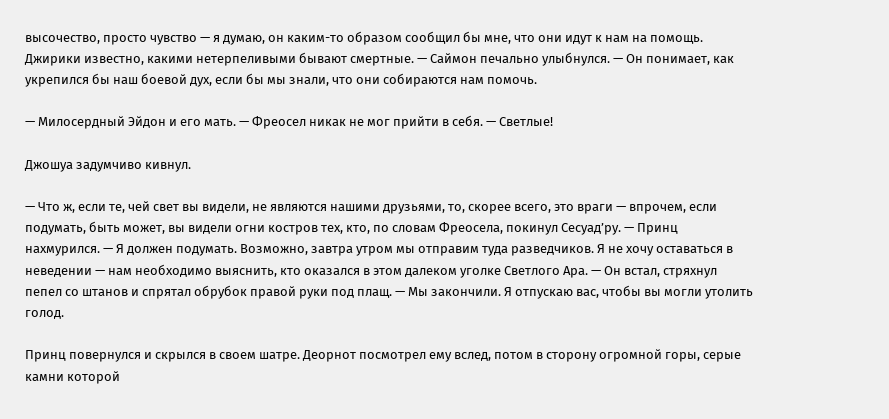высочество, просто чувство — я думаю, он каким-то образом сообщил бы мне, что они идут к нам на помощь. Джирики известно, какими нетерпеливыми бывают смертные. — Саймон печально улыбнулся. — Он понимает, как укрепился бы наш боевой дух, если бы мы знали, что они собираются нам помочь.

— Милосердный Эйдон и его мать. — Фреосел никак не мог прийти в себя. — Светлые!

Джошуа задумчиво кивнул.

— Что ж, если те, чей свет вы видели, не являются нашими друзьями, то, скорее всего, это враги — впрочем, если подумать, быть может, вы видели огни костров тех, кто, по словам Фреосела, покинул Сесуад’ру. — Принц нахмурился. — Я должен подумать. Возможно, завтра утром мы отправим туда разведчиков. Я не хочу оставаться в неведении — нам необходимо выяснить, кто оказался в этом далеком уголке Светлого Ара. — Он встал, стряхнул пепел со штанов и спрятал обрубок правой руки под плащ. — Мы закончили. Я отпускаю вас, чтобы вы могли утолить голод.

Принц повернулся и скрылся в своем шатре. Деорнот посмотрел ему вслед, потом в сторону огромной горы, серые камни которой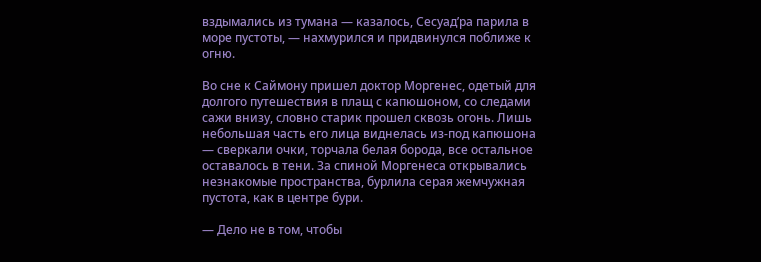вздымались из тумана — казалось, Сесуад’ра парила в море пустоты, — нахмурился и придвинулся поближе к огню.

Во сне к Саймону пришел доктор Моргенес, одетый для долгого путешествия в плащ с капюшоном, со следами сажи внизу, словно старик прошел сквозь огонь. Лишь небольшая часть его лица виднелась из-под капюшона — сверкали очки, торчала белая борода, все остальное оставалось в тени. За спиной Моргенеса открывались незнакомые пространства, бурлила серая жемчужная пустота, как в центре бури.

— Дело не в том, чтобы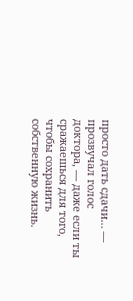просто дать сдачи… — прозвучал голос доктора, — даже если ты сражаешься для того, чтобы сохранить собственную жизнь.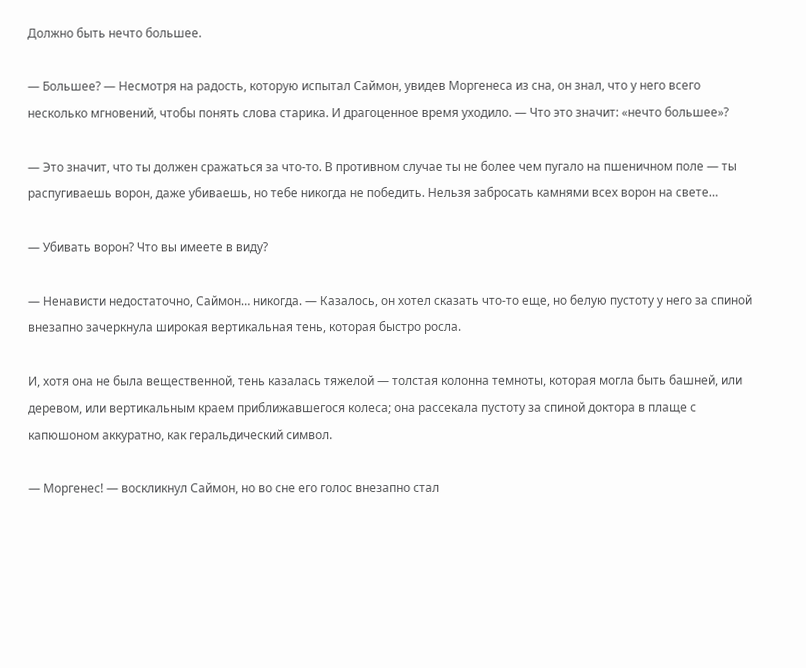Должно быть нечто большее.

— Большее? — Несмотря на радость, которую испытал Саймон, увидев Моргенеса из сна, он знал, что у него всего несколько мгновений, чтобы понять слова старика. И драгоценное время уходило. — Что это значит: «нечто большее»?

— Это значит, что ты должен сражаться за что-то. В противном случае ты не более чем пугало на пшеничном поле — ты распугиваешь ворон, даже убиваешь, но тебе никогда не победить. Нельзя забросать камнями всех ворон на свете…

— Убивать ворон? Что вы имеете в виду?

— Ненависти недостаточно, Саймон… никогда. — Казалось, он хотел сказать что-то еще, но белую пустоту у него за спиной внезапно зачеркнула широкая вертикальная тень, которая быстро росла.

И, хотя она не была вещественной, тень казалась тяжелой — толстая колонна темноты, которая могла быть башней, или деревом, или вертикальным краем приближавшегося колеса; она рассекала пустоту за спиной доктора в плаще с капюшоном аккуратно, как геральдический символ.

— Моргенес! — воскликнул Саймон, но во сне его голос внезапно стал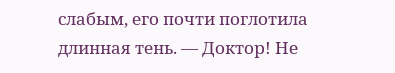слабым, его почти поглотила длинная тень. — Доктор! Не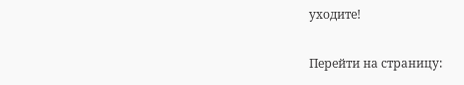уходите!

Перейти на страницу: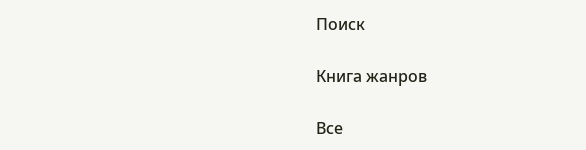Поиск

Книга жанров

Все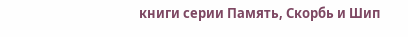книги серии Память, Скорбь и Шип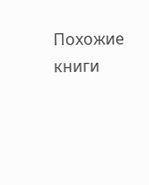Похожие книги